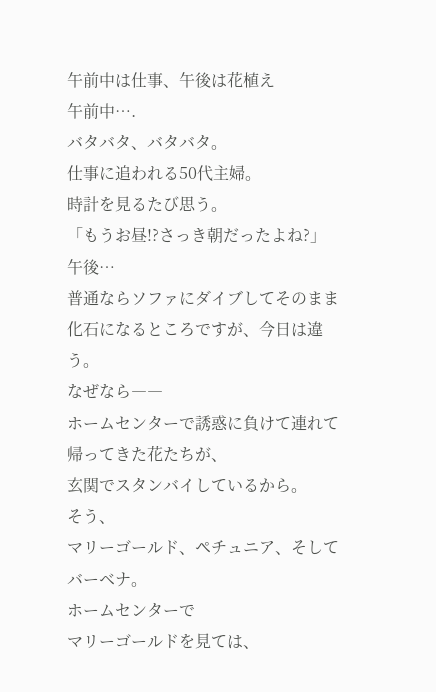午前中は仕事、午後は花植え
午前中….
バタバタ、バタバタ。
仕事に追われる50代主婦。
時計を見るたび思う。
「もうお昼!?さっき朝だったよね?」
午後…
普通ならソファにダイブしてそのまま化石になるところですが、今日は違う。
なぜなら――
ホームセンターで誘惑に負けて連れて帰ってきた花たちが、
玄関でスタンバイしているから。
そう、
マリーゴールド、ペチュニア、そしてバーベナ。
ホームセンターで
マリーゴールドを見ては、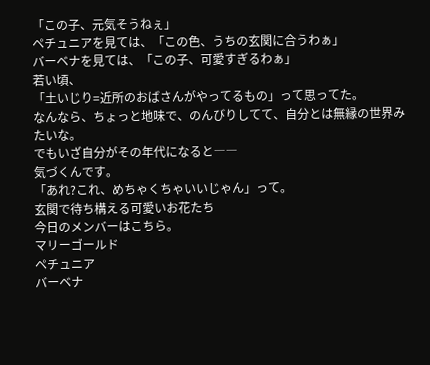「この子、元気そうねぇ」
ペチュニアを見ては、「この色、うちの玄関に合うわぁ」
バーベナを見ては、「この子、可愛すぎるわぁ」
若い頃、
「土いじり=近所のおばさんがやってるもの」って思ってた。
なんなら、ちょっと地味で、のんびりしてて、自分とは無縁の世界みたいな。
でもいざ自分がその年代になると――
気づくんです。
「あれ?これ、めちゃくちゃいいじゃん」って。
玄関で待ち構える可愛いお花たち
今日のメンバーはこちら。
マリーゴールド
ペチュニア
バーベナ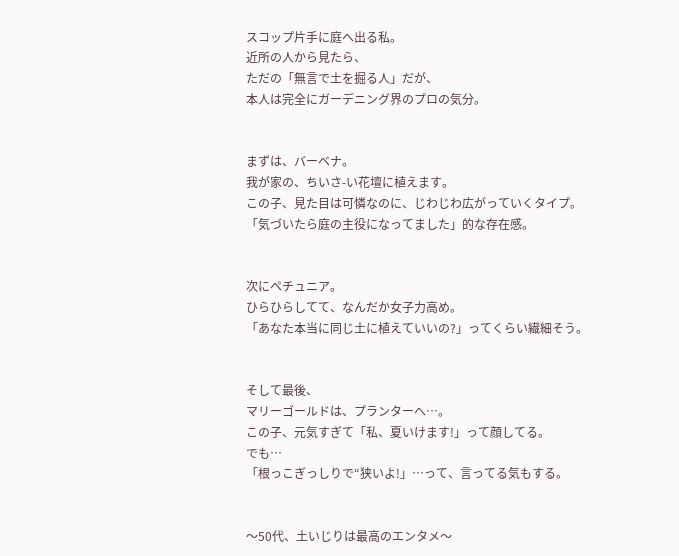スコップ片手に庭へ出る私。
近所の人から見たら、
ただの「無言で土を掘る人」だが、
本人は完全にガーデニング界のプロの気分。


まずは、バーベナ。
我が家の、ちいさ-い花壇に植えます。
この子、見た目は可憐なのに、じわじわ広がっていくタイプ。
「気づいたら庭の主役になってました」的な存在感。


次にペチュニア。
ひらひらしてて、なんだか女子力高め。
「あなた本当に同じ土に植えていいの?」ってくらい繊細そう。


そして最後、
マリーゴールドは、プランターへ…。
この子、元気すぎて「私、夏いけます!」って顔してる。
でも…
「根っこぎっしりで“狭いよ!」…って、言ってる気もする。


〜50代、土いじりは最高のエンタメ〜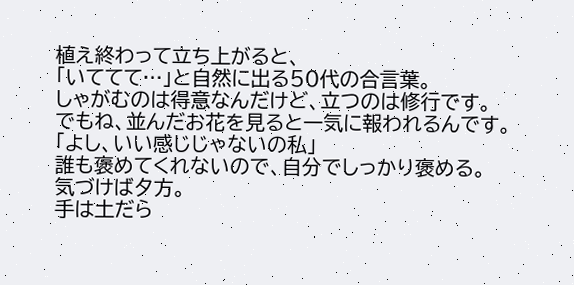植え終わって立ち上がると、
「いててて…」と自然に出る50代の合言葉。
しゃがむのは得意なんだけど、立つのは修行です。
でもね、並んだお花を見ると一気に報われるんです。
「よし、いい感じじゃないの私」
誰も褒めてくれないので、自分でしっかり褒める。
気づけば夕方。
手は土だら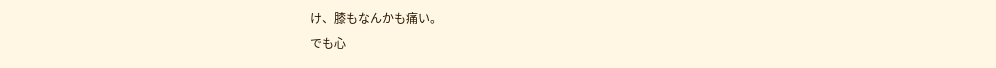け、膝もなんかも痛い。
でも心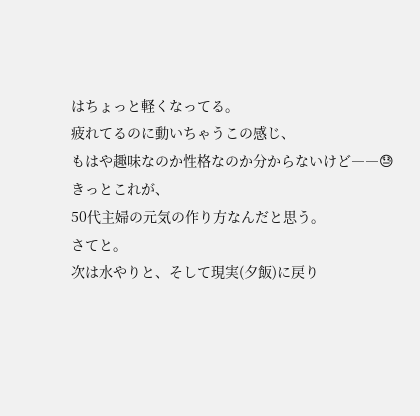はちょっと軽くなってる。
疲れてるのに動いちゃうこの感じ、
もはや趣味なのか性格なのか分からないけど――😓
きっとこれが、
50代主婦の元気の作り方なんだと思う。
さてと。
次は水やりと、そして現実(夕飯)に戻り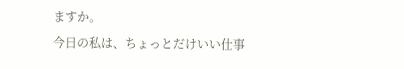ますか。
今日の私は、ちょっとだけいい仕事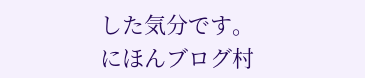した気分です。
にほんブログ村